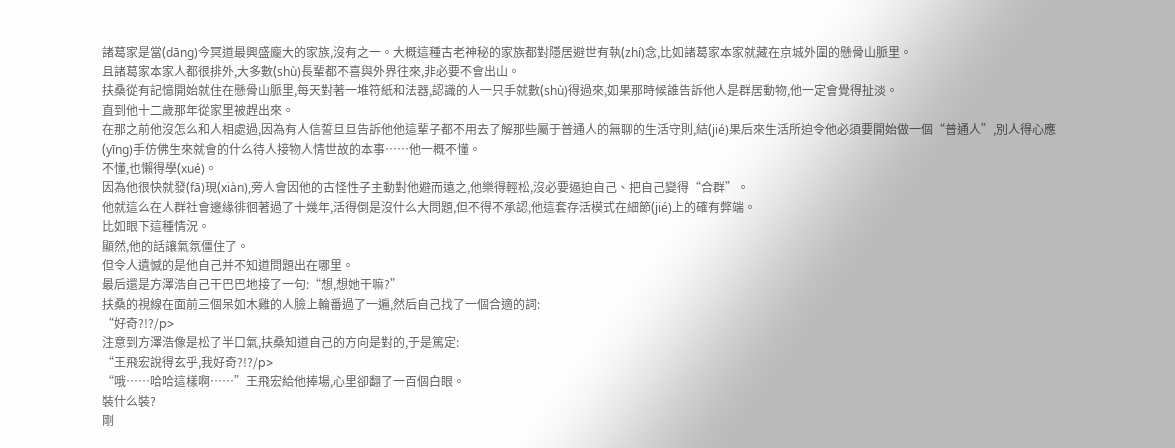諸葛家是當(dāng)今冥道最興盛龐大的家族,沒有之一。大概這種古老神秘的家族都對隱居避世有執(zhí)念,比如諸葛家本家就藏在京城外圍的懸骨山脈里。
且諸葛家本家人都很排外,大多數(shù)長輩都不喜與外界往來,非必要不會出山。
扶桑從有記憶開始就住在懸骨山脈里,每天對著一堆符紙和法器,認識的人一只手就數(shù)得過來,如果那時候誰告訴他人是群居動物,他一定會覺得扯淡。
直到他十二歲那年從家里被趕出來。
在那之前他沒怎么和人相處過,因為有人信誓旦旦告訴他他這輩子都不用去了解那些屬于普通人的無聊的生活守則,結(jié)果后來生活所迫令他必須要開始做一個“普通人”,別人得心應(yīng)手仿佛生來就會的什么待人接物人情世故的本事……他一概不懂。
不懂,也懶得學(xué)。
因為他很快就發(fā)現(xiàn),旁人會因他的古怪性子主動對他避而遠之,他樂得輕松,沒必要逼迫自己、把自己變得“合群”。
他就這么在人群社會邊緣徘徊著過了十幾年,活得倒是沒什么大問題,但不得不承認,他這套存活模式在細節(jié)上的確有弊端。
比如眼下這種情況。
顯然,他的話讓氣氛僵住了。
但令人遺憾的是他自己并不知道問題出在哪里。
最后還是方澤浩自己干巴巴地接了一句:“想,想她干嘛?”
扶桑的視線在面前三個呆如木雞的人臉上輪番過了一遍,然后自己找了一個合適的詞:
“好奇?!?/p>
注意到方澤浩像是松了半口氣,扶桑知道自己的方向是對的,于是篤定:
“王飛宏說得玄乎,我好奇?!?/p>
“哦……哈哈這樣啊……”王飛宏給他捧場,心里卻翻了一百個白眼。
裝什么裝?
剛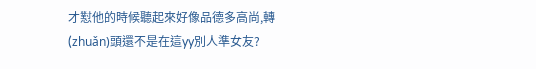才懟他的時候聽起來好像品德多高尚,轉(zhuǎn)頭還不是在這yy別人準女友?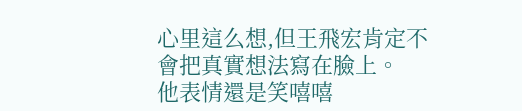心里這么想,但王飛宏肯定不會把真實想法寫在臉上。
他表情還是笑嘻嘻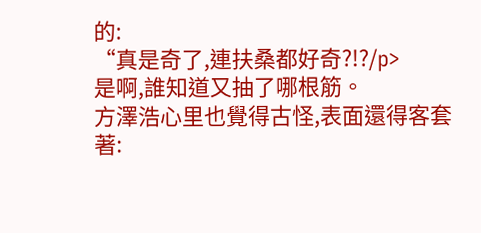的:
“真是奇了,連扶桑都好奇?!?/p>
是啊,誰知道又抽了哪根筋。
方澤浩心里也覺得古怪,表面還得客套著: